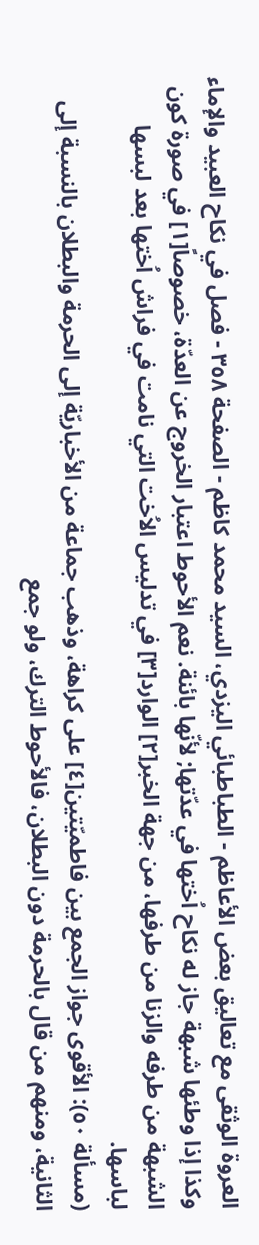العروة الوثقى مع تعاليق بعض الأعاظم - الطباطبائي اليزدي، السيد محمد كاظم - الصفحة ٣٥٨ - فصل في نكاح العبيد والإماء
وكذا إذا وطئها شبهة جاز له نكاح اُختها في عدّتها; لأنّها بائنة. نعم الأحوط اعتبار الخروج عن العدّة، خصوصاً[١] في صورة كون الشبهة من طرفه والزنا من طرفها، من جهة الخبر[٢] الوارد[٣] في تدليس الاُخت التي نامت في فراش اُختها بعد لبسها لباسها.
(مسألة ٥٠): الأقوى جواز الجمع بين فاطميّتين[٤] على كراهة، وذهب جماعة من الأخباريّة إلى الحرمة والبطلان بالنسبة إلى الثانية، ومنهم من قال بالحرمة دون البطلان، فالأحوط الترك، ولو جمع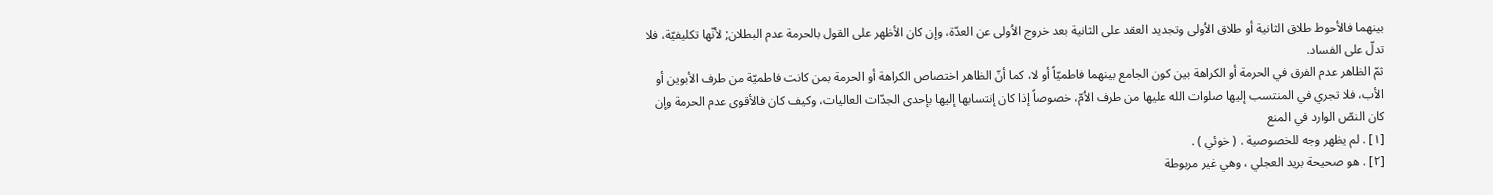بينهما فالأحوط طلاق الثانية أو طلاق الاُولى وتجديد العقد على الثانية بعد خروج الاُولى عن العدّة، وإن كان الأظهر على القول بالحرمة عدم البطلان; لأنّها تكليفيّة، فلا تدلّ على الفساد.
ثمّ الظاهر عدم الفرق في الحرمة أو الكراهة بين كون الجامع بينهما فاطميّاً أو لا، كما أنّ الظاهر اختصاص الكراهة أو الحرمة بمن كانت فاطميّة من طرف الأبوين أو الأب، فلا تجري في المنتسب إليها صلوات الله عليها من طرف الاُمّ، خصوصاً إذا كان إنتسابها إليها بإحدى الجدّات العاليات، وكيف كان فالأقوى عدم الحرمة وإن كان النصّ الوارد في المنع
[١] . لم يظهر وجه للخصوصية . ( خوئي ) .
[٢] . هو صحيحة بريد العجلي ، وهي غير مربوطة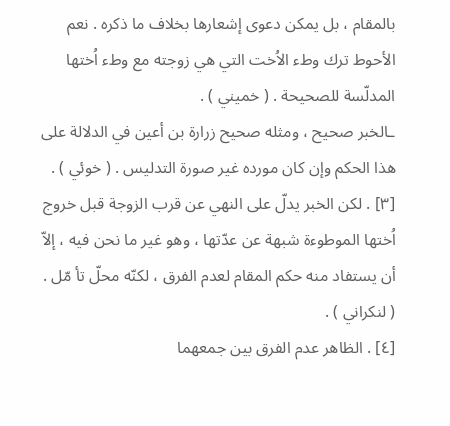بالمقام ، بل يمكن دعوى إشعارها بخلاف ما ذكره . نعم الأحوط ترك وطء الاُخت التي هي زوجته مع وطء اُختها المدلّسة للصحيحة . ( خميني ) .
ـالخبر صحيح ، ومثله صحيح زرارة بن أعين في الدلالة على هذا الحكم وإن كان مورده غير صورة التدليس . ( خوئي ) .
[٣] . لكن الخبر يدلّ على النهي عن قرب الزوجة قبل خروج اُختها الموطوءة شبهة عن عدّتها ، وهو غير ما نحن فيه ، إلاّ أن يستفاد منه حكم المقام لعدم الفرق ، لكنّه محلّ تأ مّل . ( لنكراني ) .
[٤] . الظاهر عدم الفرق بين جمعهما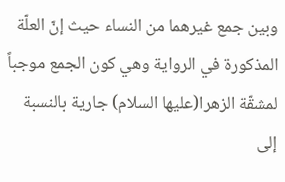وبين جمع غيرهما من النساء حيث إنّ العلّة المذكورة في الرواية وهي كون الجمع موجباً لمشقّة الزهرا(عليها السلام) جارية بالنسبة إلى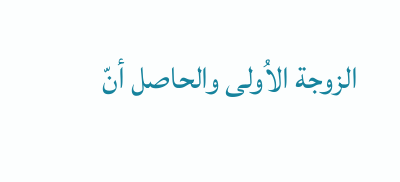الزوجة الاُولى والحاصل أنّ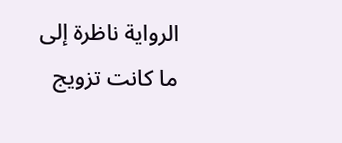الرواية ناظرة إلى ما كانت تزويج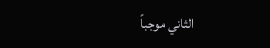الثاني موجباً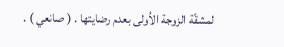لمشقّة الزوجة الاُولى بعدم رضايتها . ( صانعي ) .